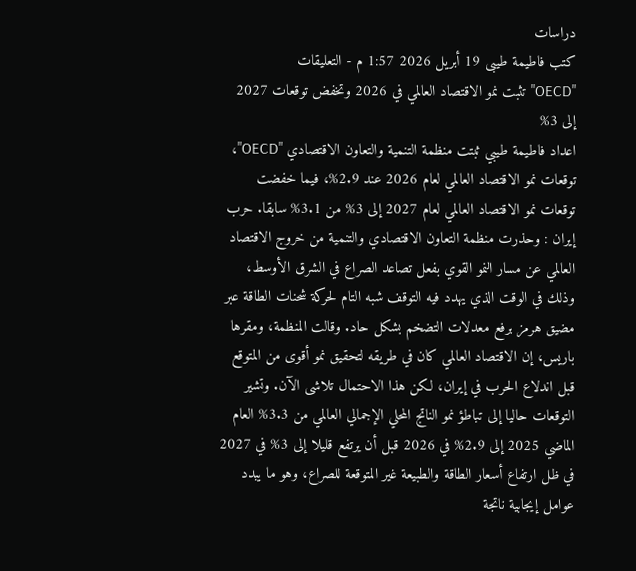دراسات
كتب فاطيمة طيبى 19 أبريل 2026 1:57 م - التعليقات "OECD"تثبت نمو الاقتصاد العالمي في 2026 وتخفض توقعات 2027 إلى 3%
اعداد فاطيمة طيبي ثبتت منظمة التنمية والتعاون الاقتصادي "OECD"، توقعات نمو الاقتصاد العالمي لعام 2026 عند 2.9%، فيما خفضت توقعات نمو الاقتصاد العالمي لعام 2027 إلى 3% من 3.1% سابقا. حرب إيران : وحذرت منظمة التعاون الاقتصادي والتنمية من خروج الاقتصاد العالمي عن مسار النمو القوي بفعل تصاعد الصراع في الشرق الأوسط، وذلك في الوقت الذي يهدد فيه التوقف شبه التام لحركة شحنات الطاقة عبر مضيق هرمز برفع معدلات التضخم بشكل حاد. وقالت المنظمة، ومقرها باريس، إن الاقتصاد العالمي كان في طريقه لتحقيق نمو أقوى من المتوقع قبل اندلاع الحرب في إيران، لكن هذا الاحتمال تلاشى الآن. وتشير التوقعات حاليا إلى تباطؤ نمو الناتج المحلي الإجمالي العالمي من 3.3% العام الماضي 2025 إلى 2.9% في 2026 قبل أن يرتفع قليلا إلى 3% في 2027 في ظل ارتفاع أسعار الطاقة والطبيعة غير المتوقعة للصراع، وهو ما يبدد عوامل إيجابية ناتجة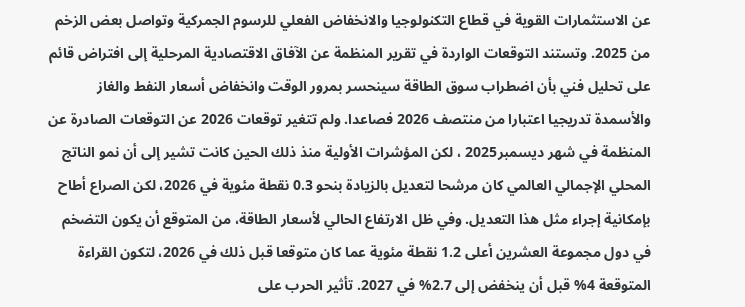عن الاستثمارات القوية في قطاع التكنولوجيا والانخفاض الفعلي للرسوم الجمركية وتواصل بعض الزخم من 2025. وتستند التوقعات الواردة في تقرير المنظمة عن الآفاق الاقتصادية المرحلية إلى افتراض قائم على تحليل فني بأن اضطراب سوق الطاقة سينحسر بمرور الوقت وانخفاض أسعار النفط والغاز والأسمدة تدريجيا اعتبارا من منتصف 2026 فصاعدا. ولم تتغير توقعات 2026 عن التوقعات الصادرة عن المنظمة في شهر ديسمبر2025 ، لكن المؤشرات الأولية منذ ذلك الحين كانت تشير إلى أن نمو الناتج المحلي الإجمالي العالمي كان مرشحا لتعديل بالزيادة بنحو 0.3 نقطة مئوية في 2026، لكن الصراع أطاح بإمكانية إجراء مثل هذا التعديل. وفي ظل الارتفاع الحالي لأسعار الطاقة، من المتوقع أن يكون التضخم في دول مجموعة العشرين أعلى 1.2 نقطة مئوية عما كان متوقعا قبل ذلك في 2026، لتكون القراءة المتوقعة 4% قبل أن ينخفض إلى 2.7% في 2027. تأثير الحرب على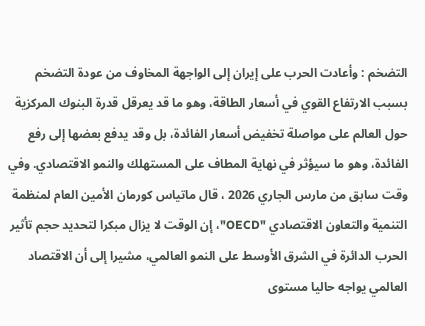التضخم : وأعادت الحرب على إيران إلى الواجهة المخاوف من عودة التضخم بسبب الارتفاع القوي في أسعار الطاقة، وهو ما قد يعرقل قدرة البنوك المركزية حول العالم على مواصلة تخفيض أسعار الفائدة، بل وقد يدفع بعضها إلى رفع الفائدة، وهو ما سيؤثر في نهاية المطاف على المستهلك والنمو الاقتصادي. وفي وقت سابق من مارس الجاري 2026 ، قال ماتياس كورمان الأمين العام لمنظمة التنمية والتعاون الاقتصادي "OECD"، إن الوقت لا يزال مبكرا لتحديد حجم تأثير الحرب الدائرة في الشرق الأوسط على النمو العالمي، مشيرا إلى أن الاقتصاد العالمي يواجه حاليا مستوى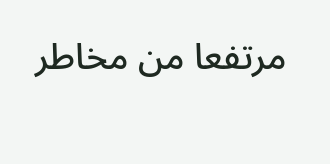مرتفعا من مخاطر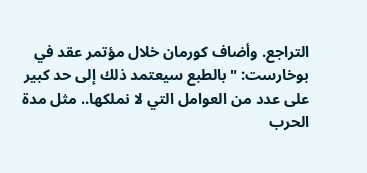التراجع. وأضاف كورمان خلال مؤتمر عقد في بوخارست: "بالطبع سيعتمد ذلك إلى حد كبير على عدد من العوامل التي لا نملكها.. مثل مدة الحرب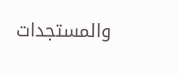والمستجدات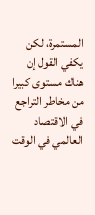المستمرة، لكن يكفي القول إن هناك مستوى كبيرا من مخاطر التراجع في الاقتصاد العالمي في الوقت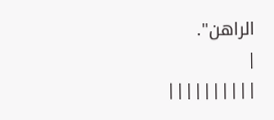الراهن".
|
||||||||||